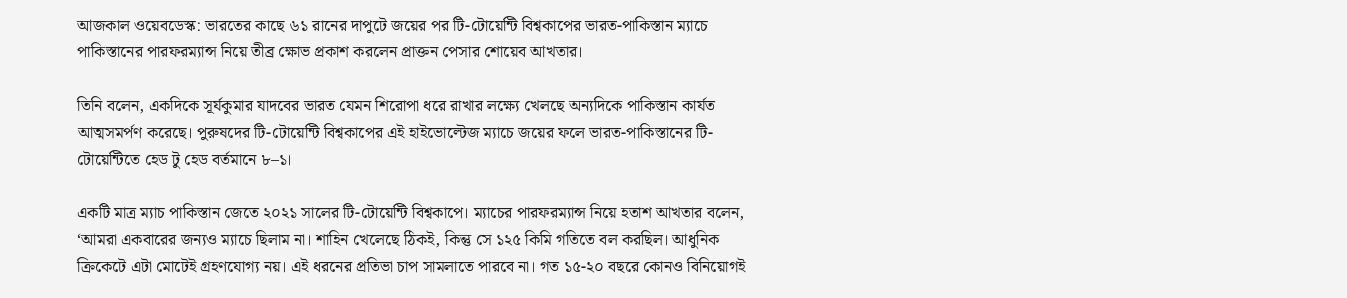আজকাল ওয়েবডেস্ক: ভারতের কাছে ৬১ রানের দাপুটে জয়ের পর টি-টোয়েন্টি বিশ্বকাপের ভারত-পাকিস্তান ম্যাচে পাকিস্তানের পারফরম্যান্স নিয়ে তীব্র ক্ষোভ প্রকাশ করলেন প্রাক্তন পেসার শোয়েব আখতার।

তিনি বলেন, একদিকে সূর্যকুমার যাদবের ভারত যেমন শিরোপা ধরে রাখার লক্ষ্যে খেলছে অন্যদিকে পাকিস্তান কার্যত আত্মসমর্পণ করেছে। পুরুষদের টি-টোয়েন্টি বিশ্বকাপের এই হাইভোল্টেজ ম্যাচে জয়ের ফলে ভারত-পাকিস্তানের টি-টোয়েন্টিতে হেড টু হেড বর্তমানে ৮–১।

একটি মাত্র ম্যাচ পাকিস্তান জেতে ২০২১ সালের টি-টোয়েন্টি বিশ্বকাপে। ম্যাচের পারফরম্যান্স নিয়ে হতাশ আখতার বলেন, ‘আমরা একবারের জন্যও ম্যাচে ছিলাম না। শাহিন খেলেছে ঠিকই, কিন্তু সে ১২৫ কিমি গতিতে বল করছিল। আধুনিক ক্রিকেটে এটা মোটেই গ্রহণযোগ্য নয়। এই ধরনের প্রতিভা চাপ সামলাতে পারবে না। গত ১৫-২০ বছরে কোনও বিনিয়োগই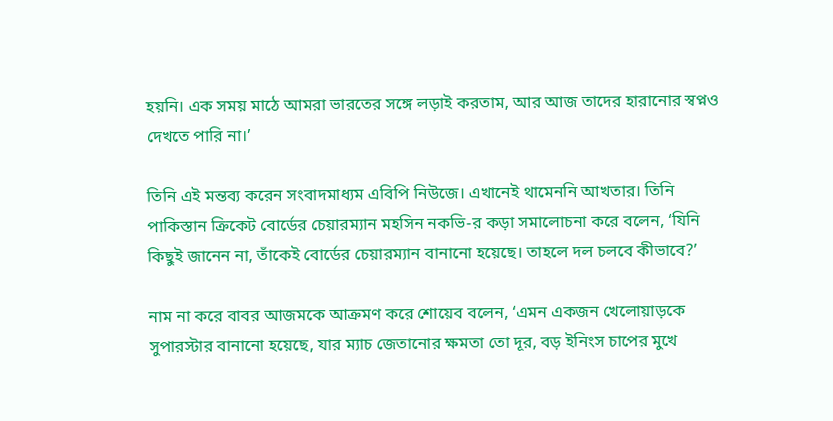হয়নি। এক সময় মাঠে আমরা ভারতের সঙ্গে লড়াই করতাম, আর আজ তাদের হারানোর স্বপ্নও দেখতে পারি না।’

তিনি এই মন্তব্য করেন সংবাদমাধ্যম এবিপি নিউজে। এখানেই থামেননি আখতার। তিনি পাকিস্তান ক্রিকেট বোর্ডের চেয়ারম্যান মহসিন নকভি-র কড়া সমালোচনা করে বলেন, ‘যিনি কিছুই জানেন না, তাঁকেই বোর্ডের চেয়ারম্যান বানানো হয়েছে। তাহলে দল চলবে কীভাবে?’

নাম না করে বাবর আজমকে আক্রমণ করে শোয়েব বলেন, ‘এমন একজন খেলোয়াড়কে সুপারস্টার বানানো হয়েছে, যার ম্যাচ জেতানোর ক্ষমতা তো দূর, বড় ইনিংস চাপের মুখে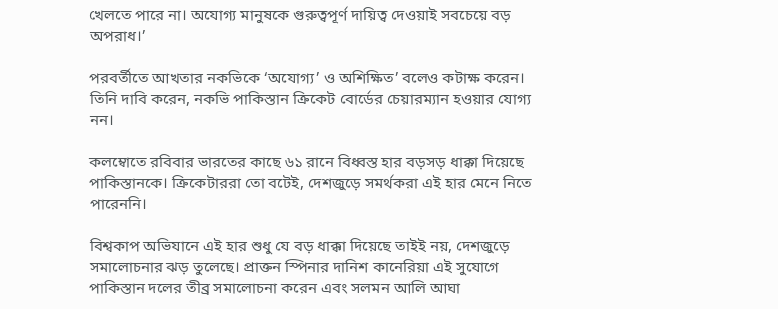খেলতে পারে না। অযোগ্য মানুষকে গুরুত্বপূর্ণ দায়িত্ব দেওয়াই সবচেয়ে বড় অপরাধ।’

পরবর্তীতে আখতার নকভিকে ‘অযোগ্য’ ও অশিক্ষিত’ বলেও কটাক্ষ করেন। তিনি দাবি করেন, নকভি পাকিস্তান ক্রিকেট বোর্ডের চেয়ারম্যান হওয়ার যোগ্য নন।

কলম্বোতে রবিবার ভারতের কাছে ৬১ রানে বিধ্বস্ত হার বড়সড় ধাক্কা দিয়েছে পাকিস্তানকে। ক্রিকেটাররা তো বটেই, দেশজুড়ে সমর্থকরা এই হার মেনে নিতে পারেননি।

বিশ্বকাপ অভিযানে এই হার শুধু যে বড় ধাক্কা দিয়েছে তাইই নয়, দেশজুড়ে সমালোচনার ঝড় তুলেছে। প্রাক্তন স্পিনার দানি‌শ কানেরিয়া এই সুযোগে পাকিস্তান দলের তীব্র সমালোচনা করেন এবং সলমন আলি আঘা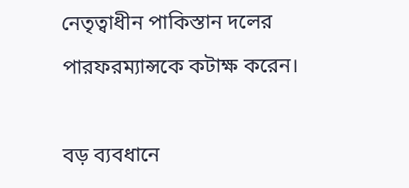নেতৃত্বাধীন পাকিস্তান দলের পারফরম্যান্সকে কটাক্ষ করেন।

বড় ব্যবধানে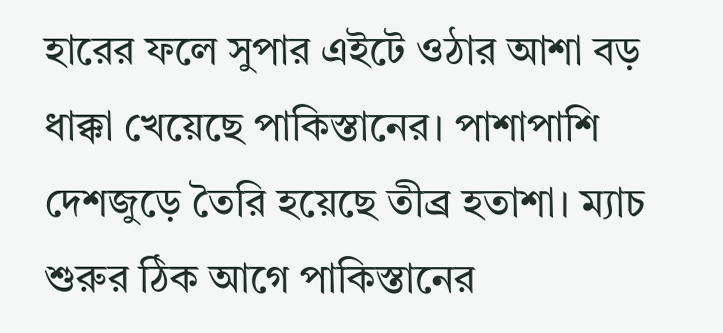হারের ফলে সুপার এইটে ওঠার আশা বড় ধাক্কা খেয়েছে পাকিস্তানের। পাশাপাশি দেশজুড়ে তৈরি হয়েছে তীব্র হতাশা। ম্যাচ শুরুর ঠিক আগে পাকিস্তানের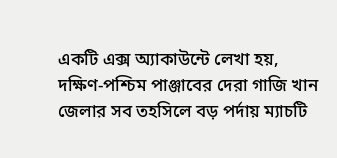একটি এক্স অ্যাকাউন্টে লেখা হয়, দক্ষিণ-পশ্চিম পাঞ্জাবের দেরা গাজি খান জেলার সব তহসিলে বড় পর্দায় ম্যাচটি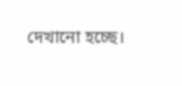দেখানো হচ্ছে।